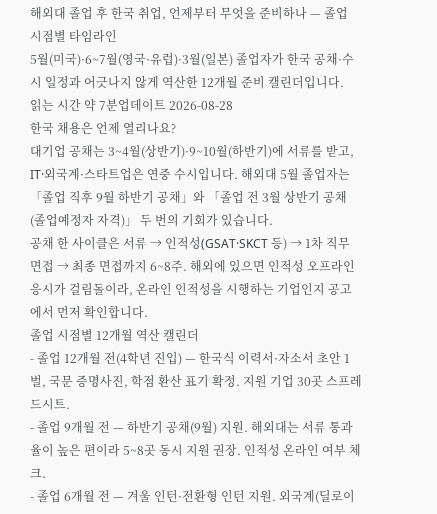해외대 졸업 후 한국 취업, 언제부터 무엇을 준비하나 — 졸업 시점별 타임라인
5월(미국)·6~7월(영국·유럽)·3월(일본) 졸업자가 한국 공채·수시 일정과 어긋나지 않게 역산한 12개월 준비 캘린더입니다.
읽는 시간 약 7분업데이트 2026-08-28
한국 채용은 언제 열리나요?
대기업 공채는 3~4월(상반기)·9~10월(하반기)에 서류를 받고, IT·외국계·스타트업은 연중 수시입니다. 해외대 5월 졸업자는 「졸업 직후 9월 하반기 공채」와 「졸업 전 3월 상반기 공채(졸업예정자 자격)」 두 번의 기회가 있습니다.
공채 한 사이클은 서류 → 인적성(GSAT·SKCT 등) → 1차 직무 면접 → 최종 면접까지 6~8주. 해외에 있으면 인적성 오프라인 응시가 걸림돌이라, 온라인 인적성을 시행하는 기업인지 공고에서 먼저 확인합니다.
졸업 시점별 12개월 역산 캘린더
- 졸업 12개월 전(4학년 진입) — 한국식 이력서·자소서 초안 1벌, 국문 증명사진, 학점 환산 표기 확정. 지원 기업 30곳 스프레드시트.
- 졸업 9개월 전 — 하반기 공채(9월) 지원. 해외대는 서류 통과율이 높은 편이라 5~8곳 동시 지원 권장. 인적성 온라인 여부 체크.
- 졸업 6개월 전 — 겨울 인턴·전환형 인턴 지원. 외국계(딜로이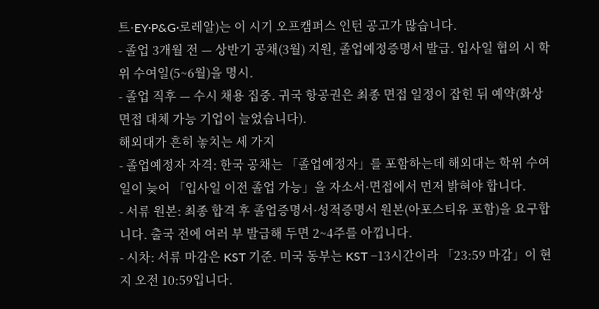트·EY·P&G·로레알)는 이 시기 오프캠퍼스 인턴 공고가 많습니다.
- 졸업 3개월 전 — 상반기 공채(3월) 지원, 졸업예정증명서 발급. 입사일 협의 시 학위 수여일(5~6월)을 명시.
- 졸업 직후 — 수시 채용 집중. 귀국 항공권은 최종 면접 일정이 잡힌 뒤 예약(화상 면접 대체 가능 기업이 늘었습니다).
해외대가 흔히 놓치는 세 가지
- 졸업예정자 자격: 한국 공채는 「졸업예정자」를 포함하는데 해외대는 학위 수여일이 늦어 「입사일 이전 졸업 가능」을 자소서·면접에서 먼저 밝혀야 합니다.
- 서류 원본: 최종 합격 후 졸업증명서·성적증명서 원본(아포스티유 포함)을 요구합니다. 출국 전에 여러 부 발급해 두면 2~4주를 아낍니다.
- 시차: 서류 마감은 KST 기준. 미국 동부는 KST −13시간이라 「23:59 마감」이 현지 오전 10:59입니다.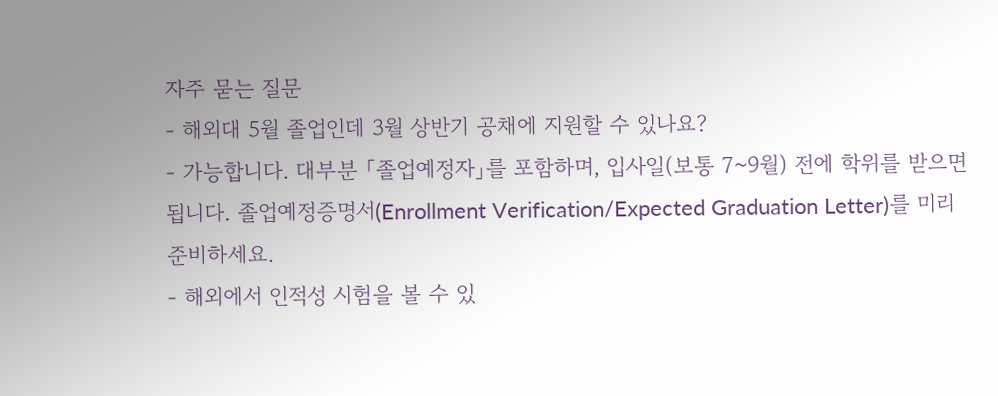자주 묻는 질문
- 해외대 5월 졸업인데 3월 상반기 공채에 지원할 수 있나요?
- 가능합니다. 대부분 「졸업예정자」를 포함하며, 입사일(보통 7~9월) 전에 학위를 받으면 됩니다. 졸업예정증명서(Enrollment Verification/Expected Graduation Letter)를 미리 준비하세요.
- 해외에서 인적성 시험을 볼 수 있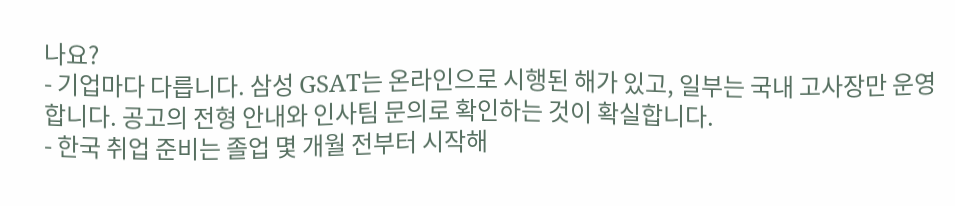나요?
- 기업마다 다릅니다. 삼성 GSAT는 온라인으로 시행된 해가 있고, 일부는 국내 고사장만 운영합니다. 공고의 전형 안내와 인사팀 문의로 확인하는 것이 확실합니다.
- 한국 취업 준비는 졸업 몇 개월 전부터 시작해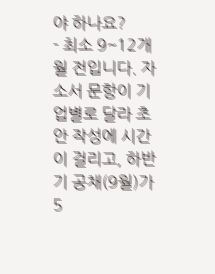야 하나요?
- 최소 9~12개월 전입니다. 자소서 문항이 기업별로 달라 초안 작성에 시간이 걸리고, 하반기 공채(9월)가 5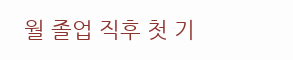월 졸업 직후 첫 기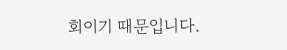회이기 때문입니다.